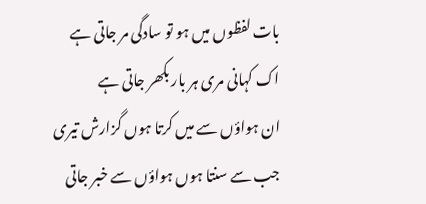بات لفظوں میں ہو تو سادگی مر جاتی ہے
اک کہانی مری ہر بار بکھر جاتی ہے
ان ہواؤں سے میں کرتا ہوں گزارش تیری
جب سے سنتا ہوں ہواؤں سے خبر جاتی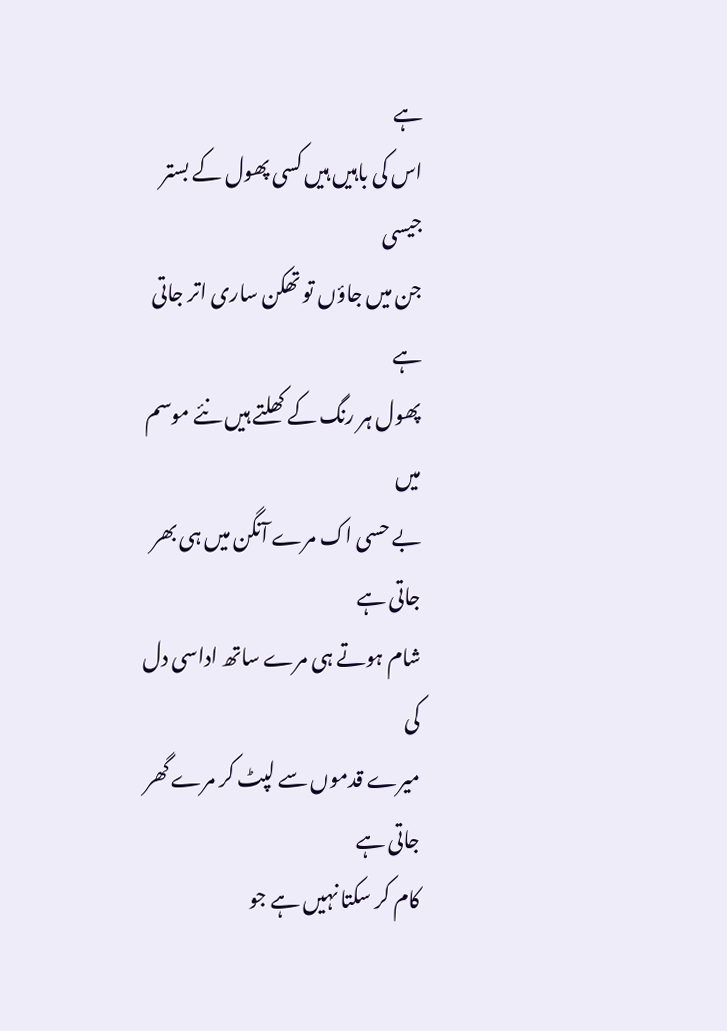ہے
اس کی باہیں ہیں کسی پھول کے بستر جیسی
جن میں جاؤں تو تھکن ساری اتر جاتی ہے
پھول ہر رنگ کے کھلتے ہیں نئے موسم میں
بے حسی اک مرے آنگن میں ہی بھر جاتی ہے
شام ہوتے ہی مرے ساتھ اداسی دل کی
میرے قدموں سے لپٹ کر مرے گھر جاتی ہے
کام کر سکتا نہیں ہے جو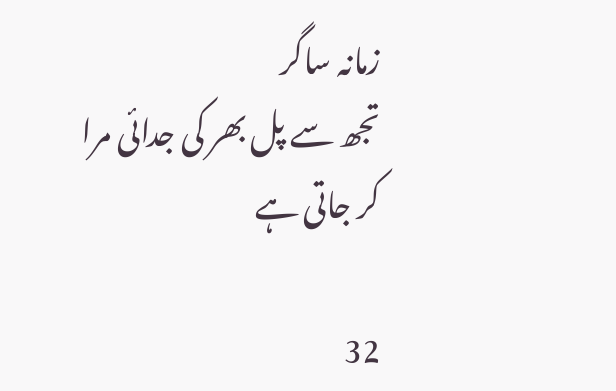زمانہ ساگر
تجھ سے پل بھر کی جدائی مرا کر جاتی ہے

32